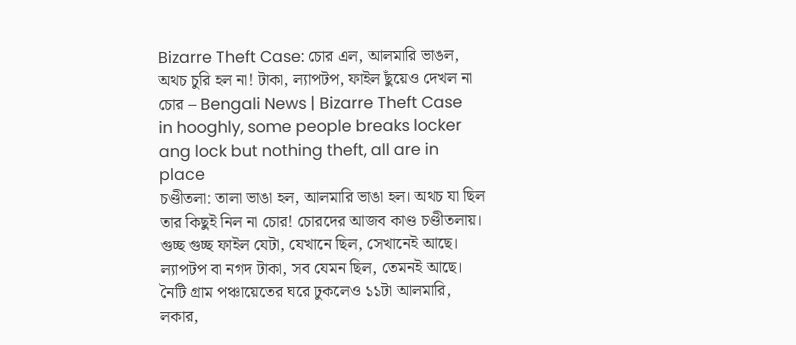Bizarre Theft Case: চোর এল, আলমারি ভাঙল, অথচ চুরি হল না! টাকা, ল্যাপটপ, ফাইল ছুঁয়েও দেখল না চোর – Bengali News | Bizarre Theft Case in hooghly, some people breaks locker ang lock but nothing theft, all are in place
চণ্ডীতলা: তালা ভাঙা হল, আলমারি ভাঙা হল। অথচ যা ছিল তার কিছুই নিল না চোর! চোরদের আজব কাণ্ড চণ্ডীতলায়। গুচ্ছ গুচ্ছ ফাইল যেটা, যেখানে ছিল, সেখানেই আছে। ল্যাপটপ বা নগদ টাকা, সব যেমন ছিল, তেমনই আছে। নৈটি গ্রাম পঞ্চায়েতের ঘরে ঢুকলেও ১১টা আলমারি, লকার,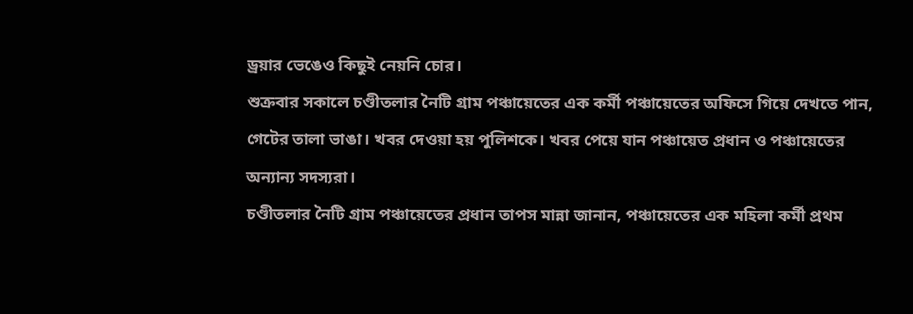ড্রয়ার ভেঙেও কিছুই নেয়নি চোর।
শুক্রবার সকালে চণ্ডীতলার নৈটি গ্রাম পঞ্চায়েতের এক কর্মী পঞ্চায়েতের অফিসে গিয়ে দেখতে পান, গেটের তালা ভাঙা। খবর দেওয়া হয় পুলিশকে। খবর পেয়ে যান পঞ্চায়েত প্রধান ও পঞ্চায়েতের অন্যান্য সদস্যরা।
চণ্ডীতলার নৈটি গ্রাম পঞ্চায়েতের প্রধান তাপস মান্না জানান, পঞ্চায়েতের এক মহিলা কর্মী প্রথম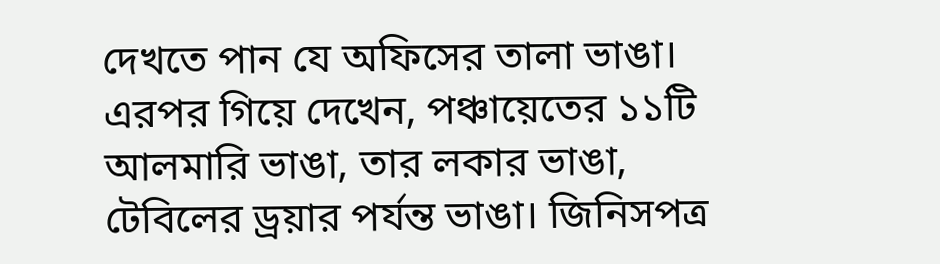দেখতে পান যে অফিসের তালা ভাঙা। এরপর গিয়ে দেখেন, পঞ্চায়েতের ১১টি আলমারি ভাঙা, তার লকার ভাঙা, টেবিলের ড্রয়ার পর্যন্ত ভাঙা। জিনিসপত্র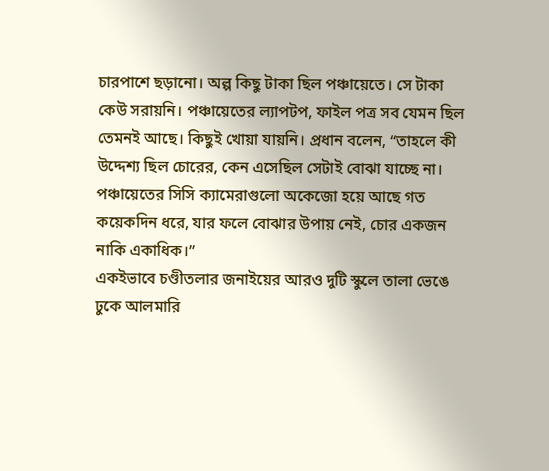চারপাশে ছড়ানো। অল্প কিছু টাকা ছিল পঞ্চায়েতে। সে টাকা কেউ সরায়নি। পঞ্চায়েতের ল্যাপটপ, ফাইল পত্র সব যেমন ছিল তেমনই আছে। কিছুই খোয়া যায়নি। প্রধান বলেন, “তাহলে কী উদ্দেশ্য ছিল চোরের, কেন এসেছিল সেটাই বোঝা যাচ্ছে না। পঞ্চায়েতের সিসি ক্যামেরাগুলো অকেজো হয়ে আছে গত কয়েকদিন ধরে, যার ফলে বোঝার উপায় নেই, চোর একজন নাকি একাধিক।”
একইভাবে চণ্ডীতলার জনাইয়ের আরও দুটি স্কুলে তালা ভেঙে ঢুকে আলমারি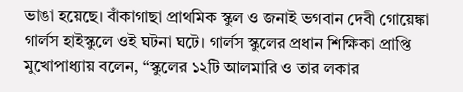ভাঙা হয়েছে। বাঁকাগাছা প্রাথমিক স্কুল ও জনাই ভগবান দেবী গোয়েঙ্কা গার্লস হাইস্কুলে ওই ঘটনা ঘটে। গার্লস স্কুলের প্রধান শিক্ষিকা প্রাপ্তি মুখোপাধ্যায় বলেন, “স্কুলের ১২টি আলমারি ও তার লকার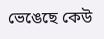ভেঙেছে কেউ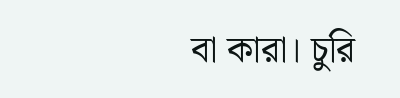বা কারা। চুরি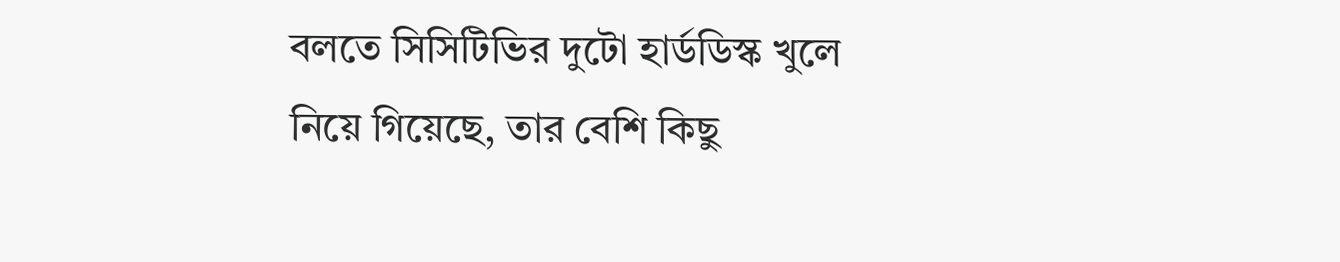বলতে সিসিটিভির দুটো হার্ডডিস্ক খুলে নিয়ে গিয়েছে, তার বেশি কিছু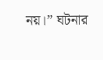নয়।” ঘটনার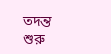তদন্ত শুরু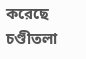করেছে চণ্ডীতলা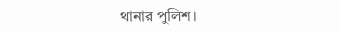থানার পুলিশ।